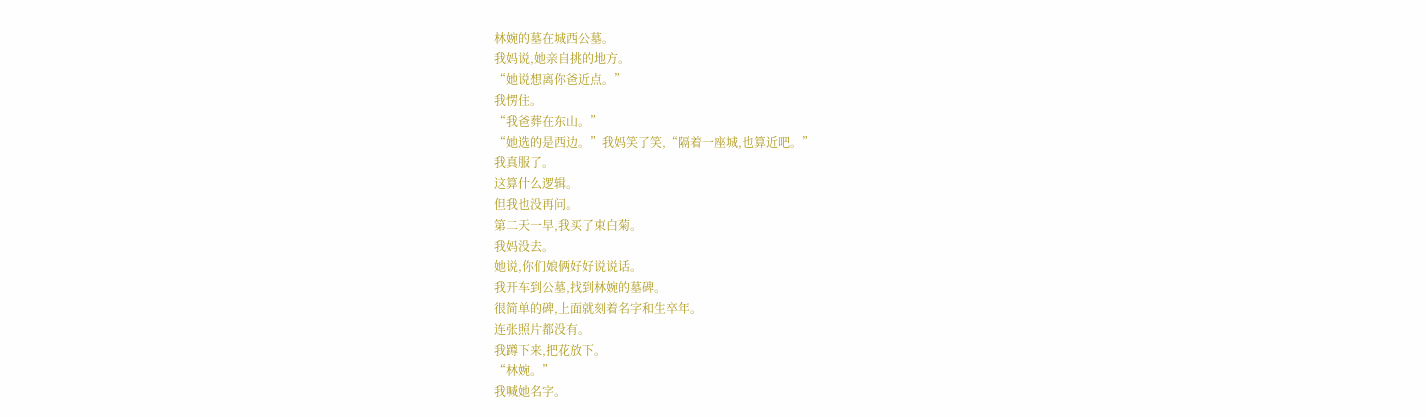林婉的墓在城西公墓。
我妈说,她亲自挑的地方。
“她说想离你爸近点。”
我愣住。
“我爸葬在东山。”
“她选的是西边。”我妈笑了笑,“隔着一座城,也算近吧。”
我真服了。
这算什么逻辑。
但我也没再问。
第二天一早,我买了束白菊。
我妈没去。
她说,你们娘俩好好说说话。
我开车到公墓,找到林婉的墓碑。
很简单的碑,上面就刻着名字和生卒年。
连张照片都没有。
我蹲下来,把花放下。
“林婉。”
我喊她名字。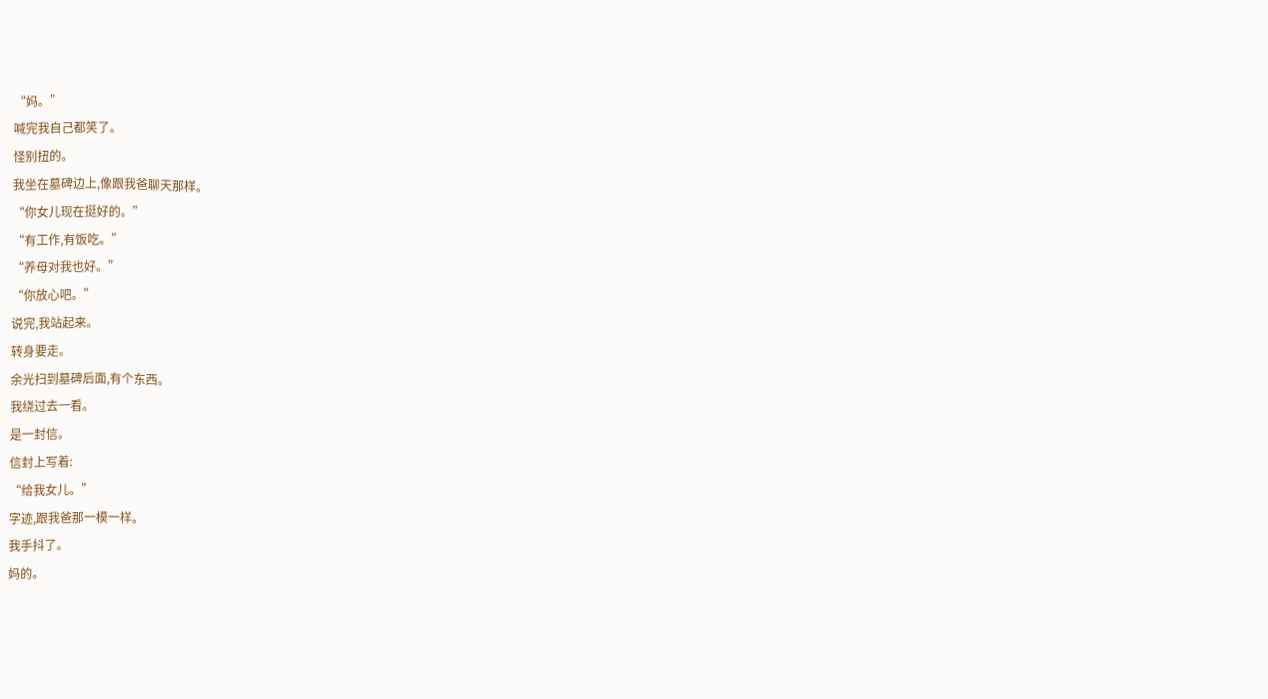“妈。”
喊完我自己都笑了。
怪别扭的。
我坐在墓碑边上,像跟我爸聊天那样。
“你女儿现在挺好的。”
“有工作,有饭吃。”
“养母对我也好。”
“你放心吧。”
说完,我站起来。
转身要走。
余光扫到墓碑后面,有个东西。
我绕过去一看。
是一封信。
信封上写着:
“给我女儿。”
字迹,跟我爸那一模一样。
我手抖了。
妈的。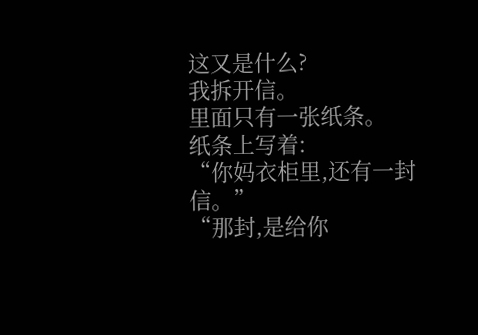这又是什么?
我拆开信。
里面只有一张纸条。
纸条上写着:
“你妈衣柜里,还有一封信。”
“那封,是给你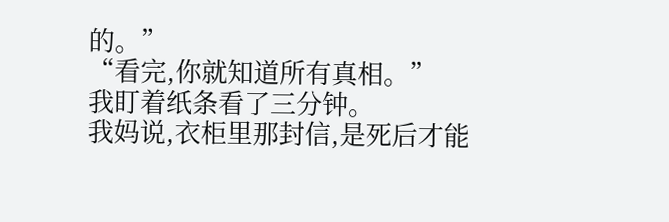的。”
“看完,你就知道所有真相。”
我盯着纸条看了三分钟。
我妈说,衣柜里那封信,是死后才能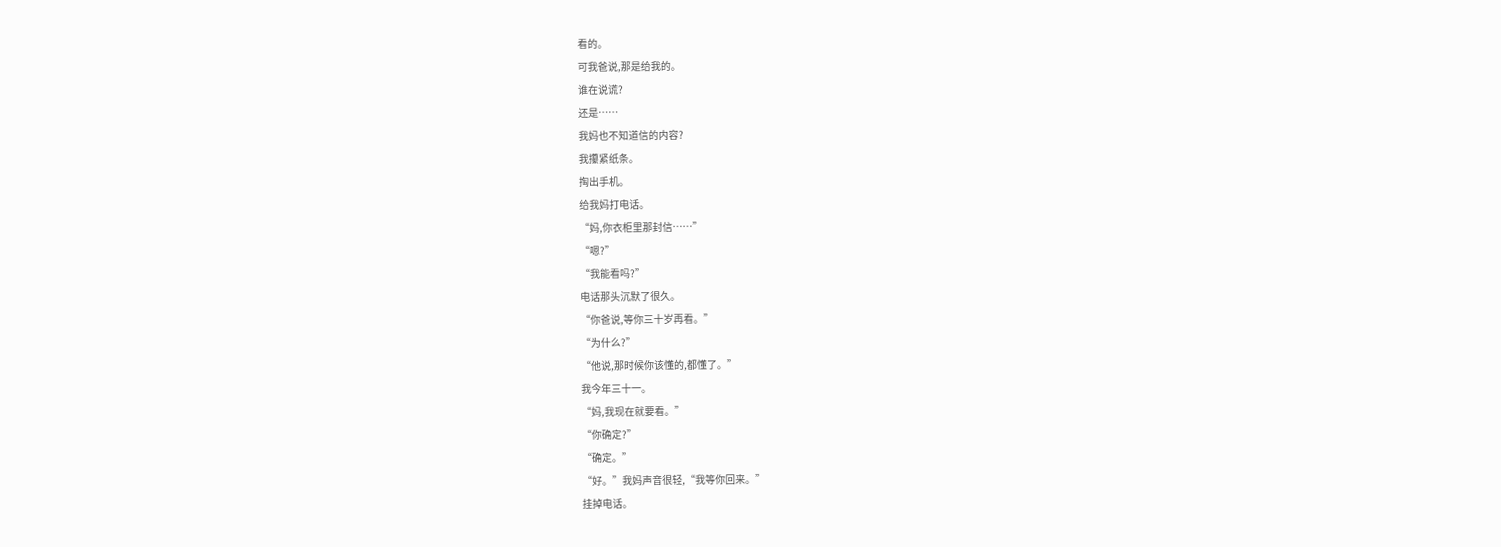看的。
可我爸说,那是给我的。
谁在说谎?
还是……
我妈也不知道信的内容?
我攥紧纸条。
掏出手机。
给我妈打电话。
“妈,你衣柜里那封信……”
“嗯?”
“我能看吗?”
电话那头沉默了很久。
“你爸说,等你三十岁再看。”
“为什么?”
“他说,那时候你该懂的,都懂了。”
我今年三十一。
“妈,我现在就要看。”
“你确定?”
“确定。”
“好。”我妈声音很轻,“我等你回来。”
挂掉电话。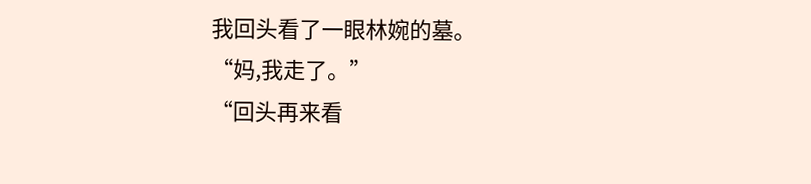我回头看了一眼林婉的墓。
“妈,我走了。”
“回头再来看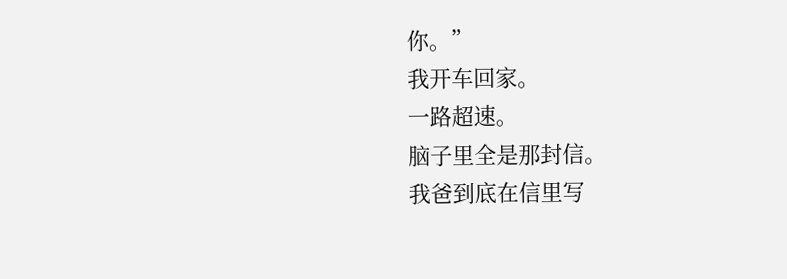你。”
我开车回家。
一路超速。
脑子里全是那封信。
我爸到底在信里写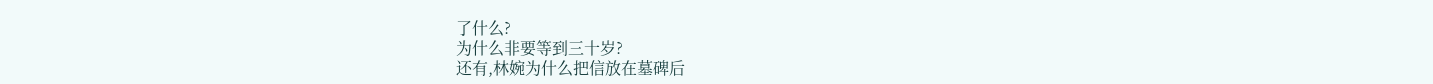了什么?
为什么非要等到三十岁?
还有,林婉为什么把信放在墓碑后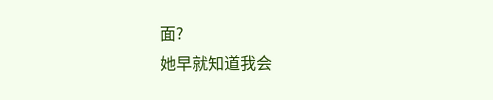面?
她早就知道我会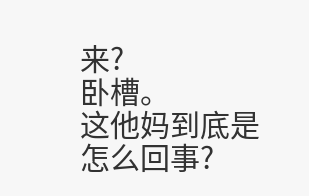来?
卧槽。
这他妈到底是怎么回事?